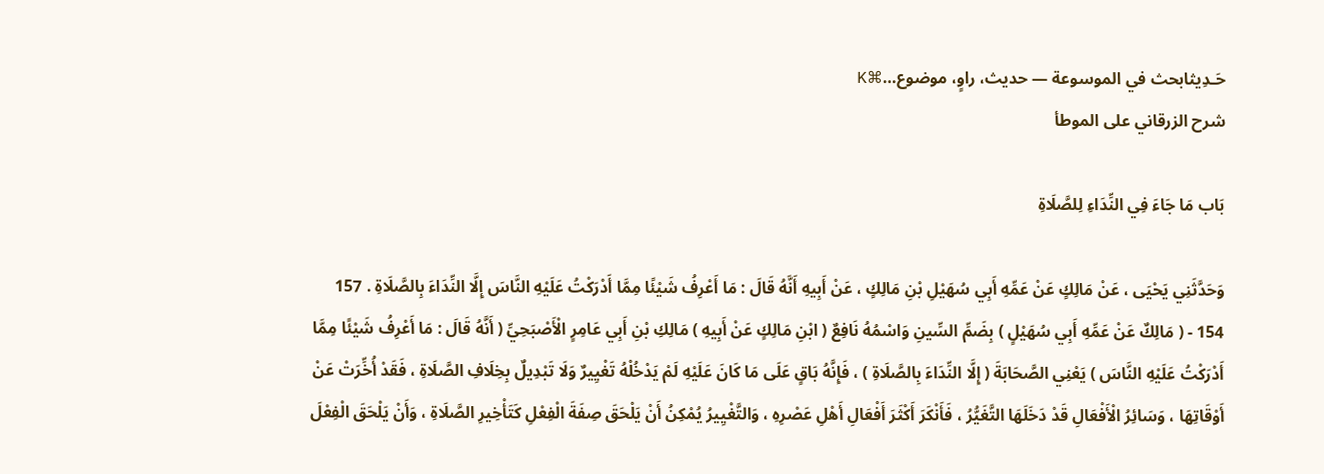حَـدِيثابحث في الموسوعة — حديث، راوٍ، موضوع…⌘K
شرح الزرقاني على الموطأ

بَاب مَا جَاءَ فِي النِّدَاءِ لِلصَّلَاةِ

وَحَدَّثَنِي يَحْيَى ، عَنْ مَالِكٍ عَنْ عَمِّهِ أَبِي سُهَيْلِ بْنِ مَالِكٍ ، عَنْ أَبِيهِ أَنَّهُ قَالَ : مَا أَعْرِفُ شَيْئًا مِمَّا أَدْرَكْتُ عَلَيْهِ النَّاسَ إِلَّا النِّدَاءَ بِالصَّلَاةِ . 157 154 - ( مَالِكٌ عَنْ عَمِّهِ أَبِي سُهَيْلٍ ) بِضَمِّ السِّينِ وَاسْمُهُ نَافِعٌ ( ابْنِ مَالِكٍ عَنْ أَبِيهِ ) مَالِكِ بْنِ أَبِي عَامِرٍ الْأَصْبَحِيِّ ( أَنَّهُ قَالَ : مَا أَعْرِفُ شَيْئًا مِمَّا أَدْرَكْتُ عَلَيْهِ النَّاسَ ) يَعْنِي الصَّحَابَةَ ( إِلَّا النِّدَاءَ بِالصَّلَاةِ ) ، فَإِنَّهُ بَاقٍ عَلَى مَا كَانَ عَلَيْهِ لَمْ يَدْخُلْهُ تَغْيِيرٌ وَلَا تَبْدِيلٌ بِخِلَافِ الصَّلَاةِ ، فَقَدْ أُخِّرَتْ عَنْ أَوْقَاتِهَا ، وَسَائِرُ الْأَفْعَالِ قَدْ دَخَلَهَا التَّغَيُّرُ ، فَأَنْكَرَ أَكْثَرَ أَفْعَالِ أَهْلِ عَصْرِهِ ، وَالتَّغْيِيرُ يُمْكِنُ أَنْ يَلْحَقَ صِفَةَ الْفِعْلِ كَتَأْخِيرِ الصَّلَاةِ ، وَأَنْ يَلْحَقَ الْفِعْلَ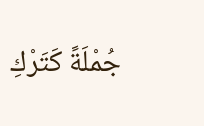جُمْلَةً كَتَرْكِ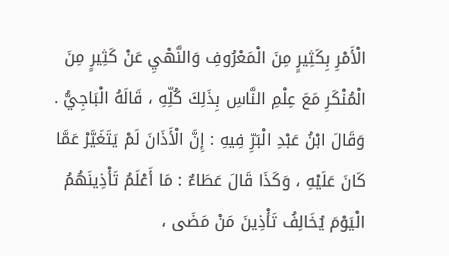الْأَمْرِ بِكَثِيرٍ مِنَ الْمَعْرُوفِ وَالنَّهْيِ عَنْ كَثِيرٍ مِنَ الْمُنْكَرِ مَعَ عِلْمِ النَّاسِ بِذَلِكَ كُلِّهِ ، قَالَهُ الْبَاجِيُّ . وَقَالَ ابْنُ عَبْدِ الْبَرِّ فِيهِ : إِنَّ الْأَذَانَ لَمْ يَتَغَيَّرْ عَمَّا كَانَ عَلَيْهِ ، وَكَذَا قَالَ عَطَاءٌ : مَا أَعْلَمُ تَأْذِينَهُمُ الْيَوْمَ يُخَالِفُ تَأْذِينَ مَنْ مَضَى ،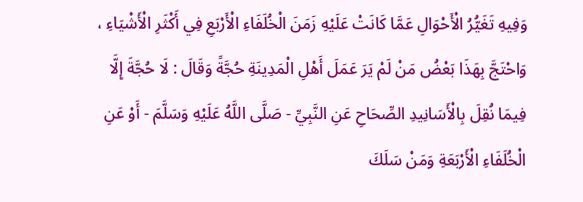وَفِيهِ تَغَيُّرُ الْأَحْوَالِ عَمَّا كَانَتْ عَلَيْهِ زَمَنَ الْخُلَفَاءِ الْأَرْبَعِ فِي أَكْثَرِ الْأَشْيَاءِ ، وَاحْتَجَّ بِهَذَا بَعْضُ مَنْ لَمْ يَرَ عَمَلَ أَهْلِ الْمَدِينَةِ حُجَّةً وَقَالَ : لَا حُجَّةَ إِلَّا فِيمَا نُقِلَ بِالْأَسَانِيدِ الصِّحَاحِ عَنِ النَّبِيِّ - صَلَّى اللَّهُ عَلَيْهِ وَسَلَّمَ - أَوْ عَنِ الْخُلَفَاءِ الْأَرْبَعَةِ وَمَنْ سَلَكَ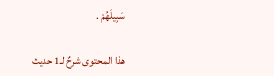سَبِيلَهُمْ .

هذا المحتوى شرحٌ لـ1 حديث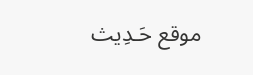موقع حَـدِيث